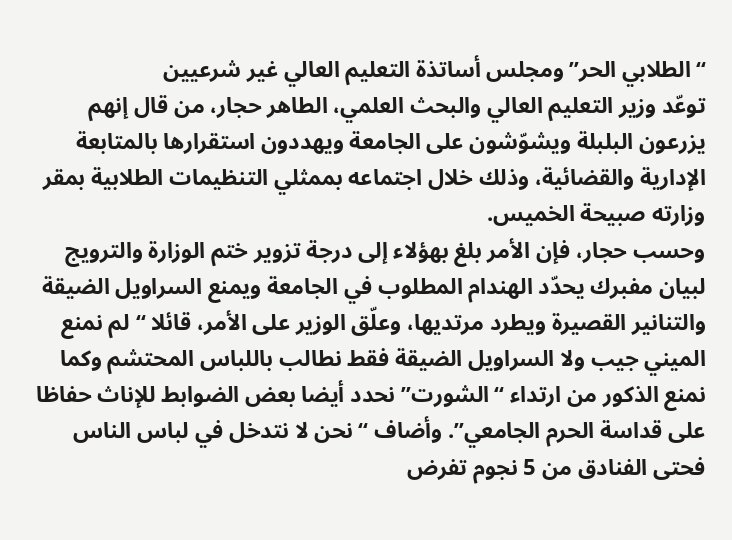“الطلابي الحر” ومجلس أساتذة التعليم العالي غير شرعيين
توعّد وزير التعليم العالي والبحث العلمي، الطاهر حجار، من قال إنهم يزرعون البلبلة ويشوّشون على الجامعة ويهددون استقرارها بالمتابعة الإدارية والقضائية، وذلك خلال اجتماعه بممثلي التنظيمات الطلابية بمقر وزارته صبيحة الخميس.
وحسب حجار، فإن الأمر بلغ بهؤلاء إلى درجة تزوير ختم الوزارة والترويج لبيان مفبرك يحدّد الهندام المطلوب في الجامعة ويمنع السراويل الضيقة والتنانير القصيرة ويطرد مرتديها، وعلّق الوزير على الأمر، قائلا “لم نمنع الميني جيب ولا السراويل الضيقة فقط نطالب باللباس المحتشم وكما نمنع الذكور من ارتداء “الشورت” نحدد أيضا بعض الضوابط للإناث حفاظا على قداسة الحرم الجامعي”. وأضاف “نحن لا نتدخل في لباس الناس فحتى الفنادق من 5 نجوم تفرض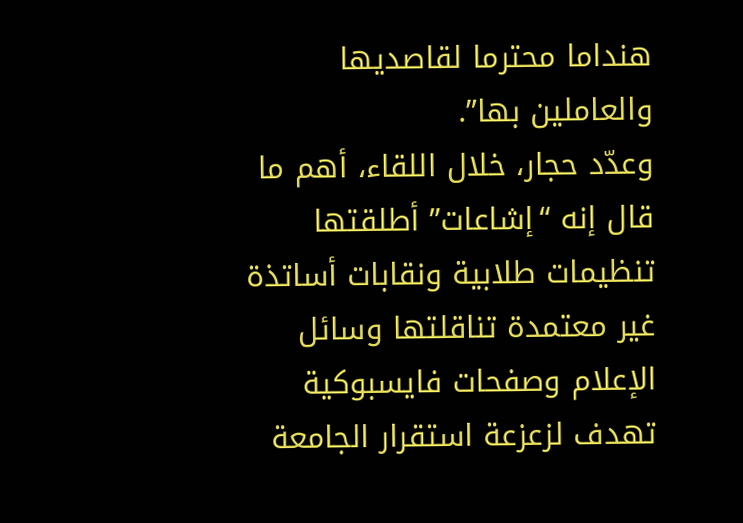هنداما محترما لقاصديها والعاملين بها”.
وعدّد حجار، خلال اللقاء، أهم ما قال إنه “إشاعات” أطلقتها تنظيمات طلابية ونقابات أساتذة غير معتمدة تناقلتها وسائل الإعلام وصفحات فايسبوكية تهدف لزعزعة استقرار الجامعة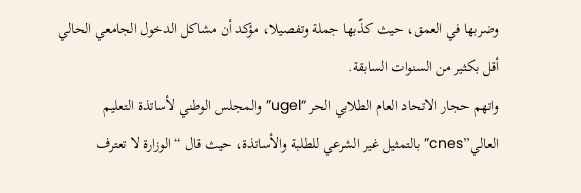وضربها في العمق، حيث كذّبها جملة وتفصيلا، مؤكد أن مشاكل الدخول الجامعي الحالي أقل بكثير من السنوات السابقة.
واتهم حجار الاتحاد العام الطلابي الحر “ugel” والمجلس الوطني لأساتذة التعليم العالي”cnes” بالتمثيل غير الشرعي للطلبة والأساتذة، حيث قال “الوزارة لا تعترف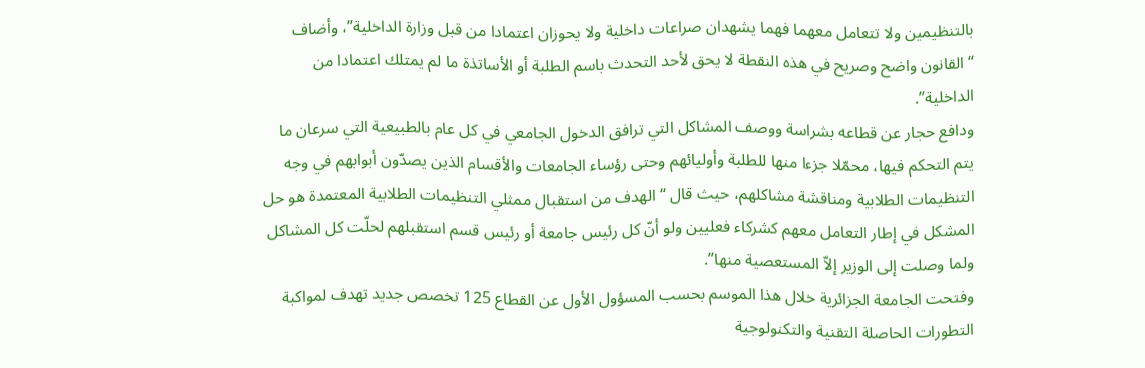بالتنظيمين ولا تتعامل معهما فهما يشهدان صراعات داخلية ولا يحوزان اعتمادا من قبل وزارة الداخلية”، وأضاف “القانون واضح وصريح في هذه النقطة لا يحق لأحد التحدث باسم الطلبة أو الأساتذة ما لم يمتلك اعتمادا من الداخلية”.
ودافع حجار عن قطاعه بشراسة ووصف المشاكل التي ترافق الدخول الجامعي في كل عام بالطبيعية التي سرعان ما يتم التحكم فيها، محمّلا جزءا منها للطلبة وأوليائهم وحتى رؤساء الجامعات والأقسام الذين يصدّون أبوابهم في وجه التنظيمات الطلابية ومناقشة مشاكلهم، حيث قال “الهدف من استقبال ممثلي التنظيمات الطلابية المعتمدة هو حل المشكل في إطار التعامل معهم كشركاء فعليين ولو أنّ كل رئيس جامعة أو رئيس قسم استقبلهم لحلّت كل المشاكل ولما وصلت إلى الوزير إلاّ المستعصية منها”.
وفتحت الجامعة الجزائرية خلال هذا الموسم بحسب المسؤول الأول عن القطاع 125 تخصص جديد تهدف لمواكبة التطورات الحاصلة التقنية والتكنولوجية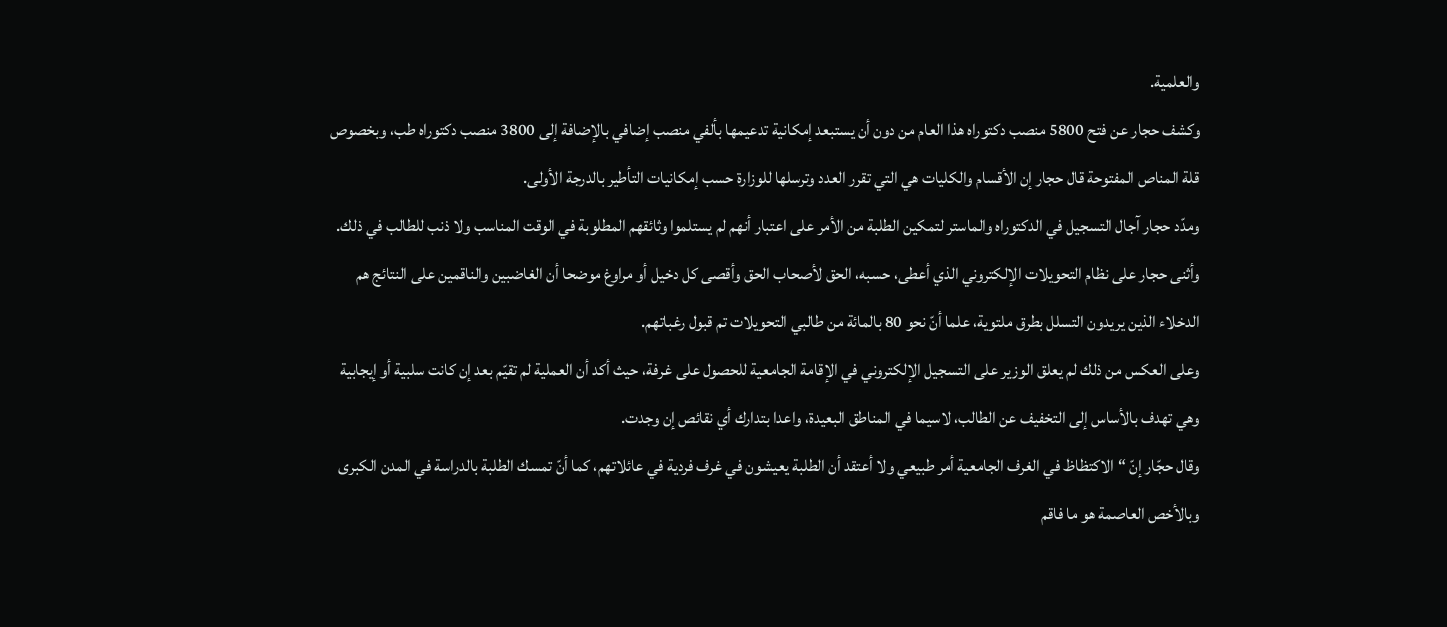والعلمية.
وكشف حجار عن فتح 5800 منصب دكتوراه هذا العام من دون أن يستبعد إمكانية تدعيمها بألفي منصب إضافي بالإضافة إلى 3800 منصب دكتوراه طب، وبخصوص قلة المناص المفتوحة قال حجار إن الأقسام والكليات هي التي تقرر العدد وترسلها للوزارة حسب إمكانيات التأطير بالدرجة الأولى.
ومدّد حجار آجال التسجيل في الدكتوراه والماستر لتمكين الطلبة من الأمر على اعتبار أنهم لم يستلموا وثائقهم المطلوبة في الوقت المناسب ولا ذنب للطالب في ذلك.
وأثنى حجار على نظام التحويلات الإلكتروني الذي أعطى، حسبه، الحق لأصحاب الحق وأقصى كل دخيل أو مراوغ موضحا أن الغاضبين والناقمين على النتائج هم الدخلاء الذين يريدون التسلل بطرق ملتوية، علما أنّ نحو 80 بالمائة من طالبي التحويلات تم قبول رغباتهم.
وعلى العكس من ذلك لم يعلق الوزير على التسجيل الإلكتروني في الإقامة الجامعية للحصول على غرفة، حيث أكد أن العملية لم تقيّم بعد إن كانت سلبية أو إيجابية وهي تهدف بالأساس إلى التخفيف عن الطالب، لاسيما في المناطق البعيدة، واعدا بتدارك أي نقائص إن وجدت.
وقال حجّار إنّ “الاكتظاظ في الغرف الجامعية أمر طبيعي ولا أعتقد أن الطلبة يعيشون في غرف فردية في عائلاتهم، كما أنّ تمسك الطلبة بالدراسة في المدن الكبرى وبالأخص العاصمة هو ما فاقم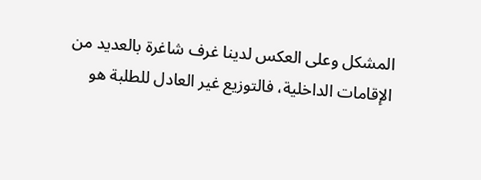المشكل وعلى العكس لدينا غرف شاغرة بالعديد من الإقامات الداخلية، فالتوزيع غير العادل للطلبة هو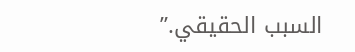السبب الحقيقي.”